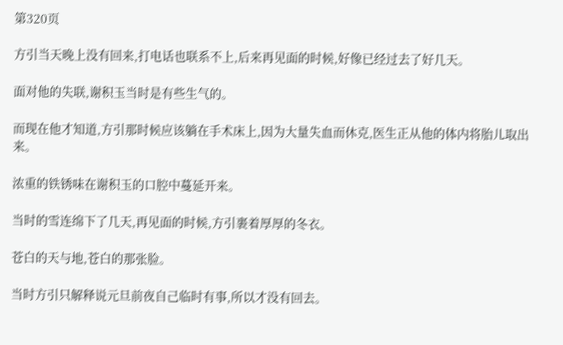第320页

方引当天晚上没有回来,打电话也联系不上,后来再见面的时候,好像已经过去了好几天。

面对他的失联,谢积玉当时是有些生气的。

而现在他才知道,方引那时候应该躺在手术床上,因为大量失血而休克,医生正从他的体内将胎儿取出来。

浓重的铁锈味在谢积玉的口腔中蔓延开来。

当时的雪连绵下了几天,再见面的时候,方引裹着厚厚的冬衣。

苍白的天与地,苍白的那张脸。

当时方引只解释说元旦前夜自己临时有事,所以才没有回去。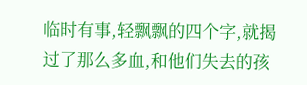临时有事,轻飘飘的四个字,就揭过了那么多血,和他们失去的孩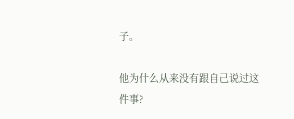子。

他为什么从来没有跟自己说过这件事?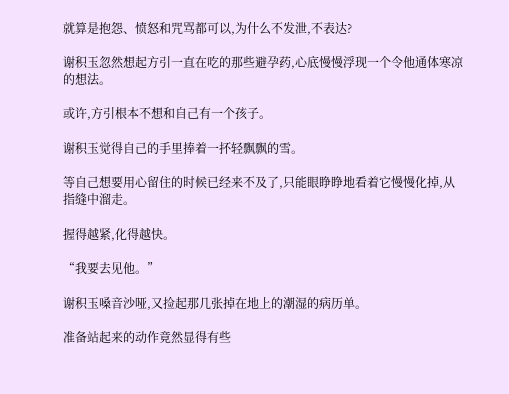就算是抱怨、愤怒和咒骂都可以,为什么不发泄,不表达?

谢积玉忽然想起方引一直在吃的那些避孕药,心底慢慢浮现一个令他通体寒凉的想法。

或许,方引根本不想和自己有一个孩子。

谢积玉觉得自己的手里捧着一抔轻飘飘的雪。

等自己想要用心留住的时候已经来不及了,只能眼睁睁地看着它慢慢化掉,从指缝中溜走。

握得越紧,化得越快。

“我要去见他。”

谢积玉嗓音沙哑,又捡起那几张掉在地上的潮湿的病历单。

准备站起来的动作竟然显得有些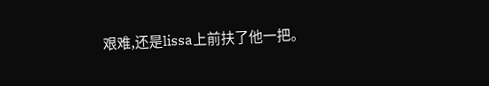艰难,还是lissa上前扶了他一把。